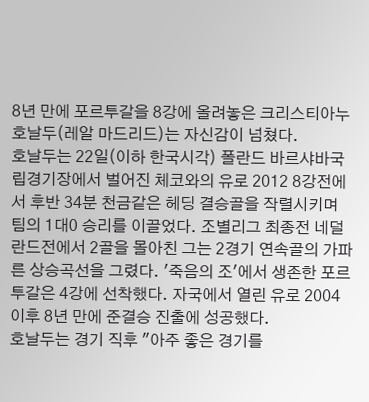8년 만에 포르투갈을 8강에 올려놓은 크리스티아누 호날두(레알 마드리드)는 자신감이 넘쳤다.
호날두는 22일(이하 한국시각) 폴란드 바르샤바국립경기장에서 벌어진 체코와의 유로 2012 8강전에서 후반 34분 천금같은 헤딩 결승골을 작렬시키며 팀의 1대0 승리를 이끌었다. 조별리그 최종전 네덜란드전에서 2골을 몰아친 그는 2경기 연속골의 가파른 상승곡선을 그렸다. '죽음의 조'에서 생존한 포르투갈은 4강에 선착했다. 자국에서 열린 유로 2004 이후 8년 만에 준결승 진출에 성공했다.
호날두는 경기 직후 "아주 좋은 경기를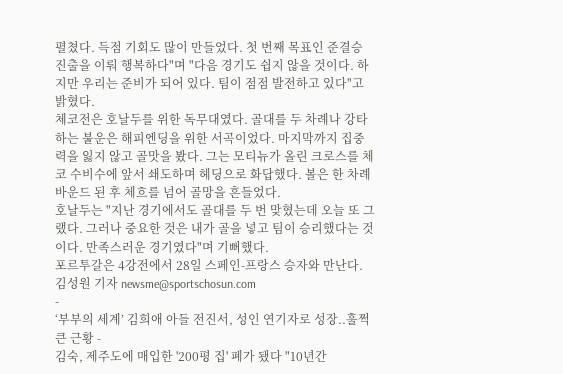펼쳤다. 득점 기회도 많이 만들었다. 첫 번째 목표인 준결승 진출을 이뤄 행복하다"며 "다음 경기도 쉽지 않을 것이다. 하지만 우리는 준비가 되어 있다. 팀이 점점 발전하고 있다"고 밝혔다.
체코전은 호날두를 위한 독무대였다. 골대를 두 차례나 강타하는 불운은 해피엔딩을 위한 서곡이었다. 마지막까지 집중력을 잃지 않고 골맛을 봤다. 그는 모티뉴가 올린 크로스를 체코 수비수에 앞서 쇄도하며 헤딩으로 화답했다. 볼은 한 차례 바운드 된 후 체흐를 넘어 골망을 흔들었다.
호날두는 "지난 경기에서도 골대를 두 번 맞혔는데 오늘 또 그랬다. 그러나 중요한 것은 내가 골을 넣고 팀이 승리했다는 것이다. 만족스러운 경기였다"며 기뻐했다.
포르투갈은 4강전에서 28일 스페인-프랑스 승자와 만난다.
김성원 기자 newsme@sportschosun.com
-
‘부부의 세계’ 김희애 아들 전진서, 성인 연기자로 성장..훌쩍 큰 근황 -
김숙, 제주도에 매입한 '200평 집' 폐가 됐다 "10년간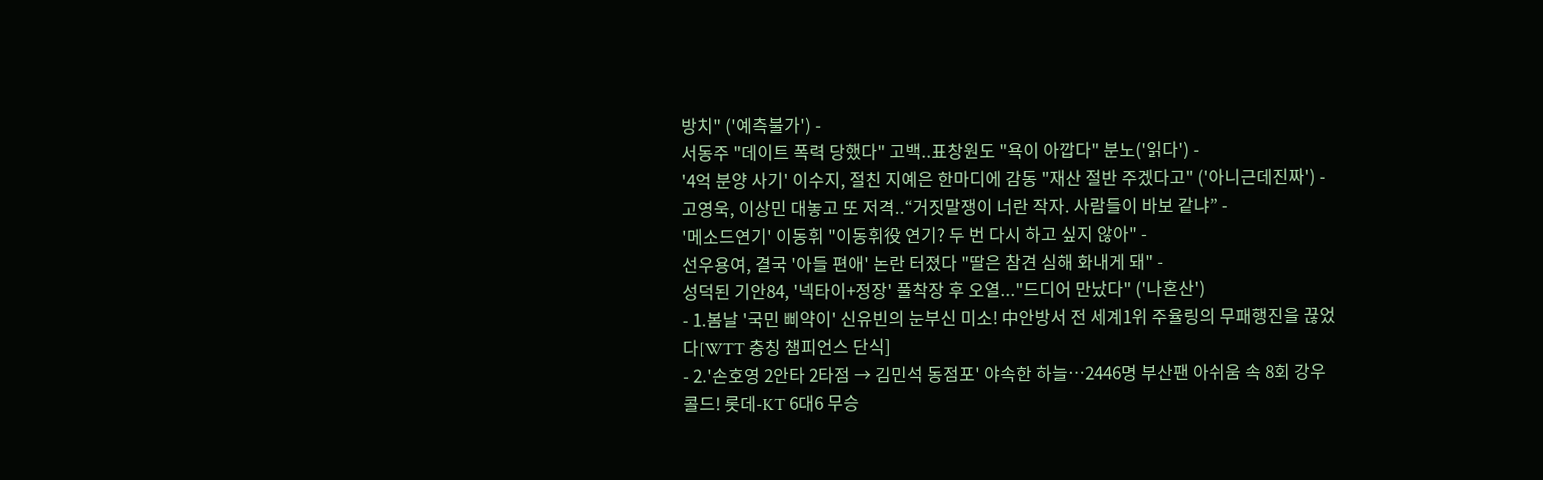방치" ('예측불가') -
서동주 "데이트 폭력 당했다" 고백..표창원도 "욕이 아깝다" 분노('읽다') -
'4억 분양 사기' 이수지, 절친 지예은 한마디에 감동 "재산 절반 주겠다고" ('아니근데진짜') -
고영욱, 이상민 대놓고 또 저격..“거짓말쟁이 너란 작자. 사람들이 바보 같냐” -
'메소드연기' 이동휘 "이동휘役 연기? 두 번 다시 하고 싶지 않아" -
선우용여, 결국 '아들 편애' 논란 터졌다 "딸은 참견 심해 화내게 돼" -
성덕된 기안84, '넥타이+정장' 풀착장 후 오열..."드디어 만났다" ('나혼산')
- 1.봄날 '국민 삐약이' 신유빈의 눈부신 미소! 中안방서 전 세계1위 주율링의 무패행진을 끊었다[WTT 충칭 챔피언스 단식]
- 2.'손호영 2안타 2타점 → 김민석 동점포' 야속한 하늘…2446명 부산팬 아쉬움 속 8회 강우콜드! 롯데-KT 6대6 무승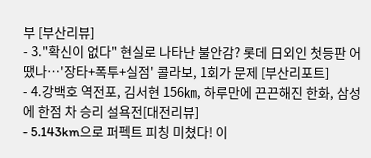부 [부산리뷰]
- 3."확신이 없다" 현실로 나타난 불안감? 롯데 日외인 첫등판 어땠나…'장타+폭투+실점' 콜라보, 1회가 문제 [부산리포트]
- 4.강백호 역전포, 김서현 156㎞, 하루만에 끈끈해진 한화, 삼성에 한점 차 승리 설욕전[대전리뷰]
- 5.143km으로 퍼펙트 피칭 미쳤다! 이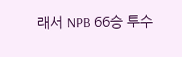래서 NPB 66승 투수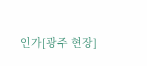인가[광주 현장]